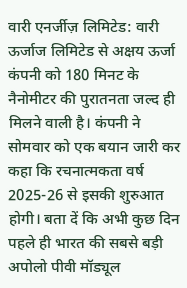वारी एनर्जीज़ लिमिटेड: वारी ऊर्जाज लिमिटेड से अक्षय ऊर्जा कंपनी को 180 मिनट के नैनोमीटर की पुरातनता जल्द ही मिलने वाली है। कंपनी ने सोमवार को एक बयान जारी कर कहा कि रचनात्मकता वर्ष 2025-26 से इसकी शुरुआत होगी। बता दें कि अभी कुछ दिन पहले ही भारत की सबसे बड़ी अपोलो पीवी मॉड्यूल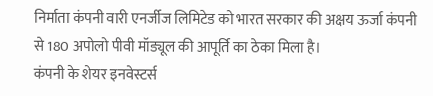निर्माता कंपनी वारी एनर्जीज लिमिटेड को भारत सरकार की अक्षय ऊर्जा कंपनी से 180 अपोलो पीवी मॉड्यूल की आपूर्ति का ठेका मिला है।
कंपनी के शेयर इनवेस्टर्स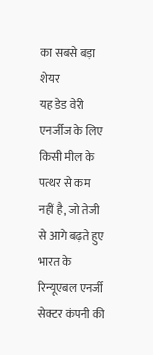का सबसे बड़ा शेयर
यह डेड वेरी एनर्जीज के लिए किसी मील के पत्थर से कम नहीं है, जो तेजी से आगे बढ़ते हुए भारत के रिन्यूएबल एनर्जी सेक्टर कंपनी की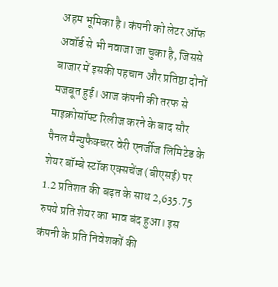अहम भूमिका है। कंपनी को लेटर ऑफ अवॉर्ड से भी नवाजा जा चुका है, जिससे बाजार में इसकी पहचान और प्रतिष्ठा दोनों मजबूत हुई। आज कंपनी की तरफ से माइक्रोसॉफ्ट रिलीज करने के बाद सौर पैनल मैन्युफैक्चरर वेरी एनर्जीज लिमिटेड के शेयर बॉम्बे स्टॉक एक्सचेंज (बीएसई) पर 1.2 प्रतिशत की बढ़त के साथ 2,635.75 रुपये प्रति शेयर का भाव बंद हुआ। इस कंपनी के प्रति निवेशकों की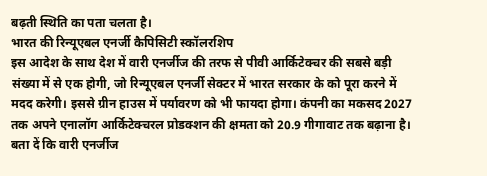बढ़ती स्थिति का पता चलता है।
भारत की रिन्यूएबल एनर्जी कैपिसिटी स्कॉलरशिप
इस आदेश के साथ देश में वारी एनर्जीज की तरफ से पीवी आर्किटेक्चर की सबसे बड़ी संख्या में से एक होगी, जो रिन्यूएबल एनर्जी सेक्टर में भारत सरकार के को पूरा करने में मदद करेगी। इससे ग्रीन हाउस में पर्यावरण को भी फायदा होगा। कंपनी का मकसद 2027 तक अपने एनालॉग आर्किटेक्चरल प्रोडक्शन की क्षमता को 20.9 गीगावाट तक बढ़ाना है।
बता दें कि वारी एनर्जीज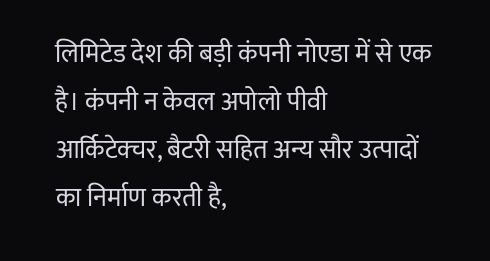लिमिटेड देश की बड़ी कंपनी नोएडा में से एक है। कंपनी न केवल अपोलो पीवी आर्किटेक्चर, बैटरी सहित अन्य सौर उत्पादों का निर्माण करती है,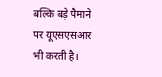बल्कि बड़े पैमाने पर यूएसएसआर भी करती है।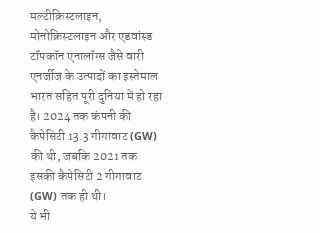मल्टीक्रिस्टलाइन, मोनोक्रिस्टलाइन और एडवांस्ड टॉपकॉन एनालॉग्स जैसे वारी एनर्जीज के उत्पादों का इस्तेमाल भारत सहित पूरी दुनिया में हो रहा है। 2024 तक कंपनी की कैपेसिटी 13.3 गीगावाट (GW) की थी, जबकि 2021 तक इसकी कैपेसिटी 2 गीगावाट (GW) तक ही थी।
ये भी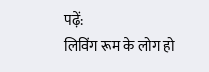पढ़ें:
लिविंग रूम के लोग हो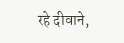रहे दीवाने,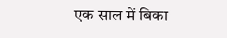एक साल में बिका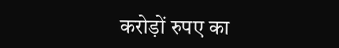करोड़ों रुपए का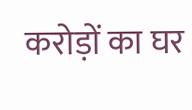करोड़ों का घर